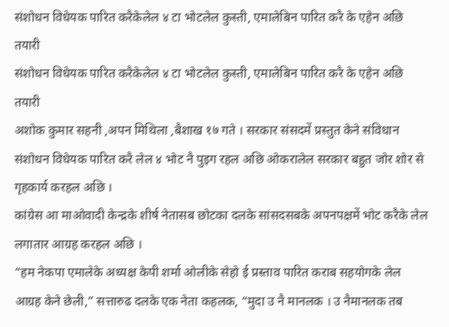संशोधन विधेयक पारित करैकेलेल ४ टा भोटलेल कुस्ती, एमालेबिन पारित करै के एहेन अछि तयारी
संशोधन विधेयक पारित करैकेलेल ४ टा भोटलेल कुस्ती, एमालेबिन पारित करै के एहेन अछि तयारी
अशोक कुमार सहनी ,अपन मिथिला ,बैशाख १७ गते । सरकार संसदमें प्रस्तुत केने संविधान संशोधन विधेयक पारित करै लेल ४ भोट नै पुइग रहल अछि ओकरालेल सरकार बहुत जोर शोर से गृहकार्य करहल अछि ।
कांग्रेस आ माओवादी केन्द्रके शीर्ष नेतासब छोटका दलके सांसदसबके अपनपक्षमें भोट करैके लेल लगातार आग्रह करहल अछि ।
“हम नेकपा एमालेके अध्यक्ष केपी शर्मा ओलीके सेहो ई प्रस्ताव पारित कराब सहयोगके लेल आग्रह केने छेली,” सत्तारुढ दलके एक नेता कहलक, “मुदा उ नै मानलक । उ नैमानलक तब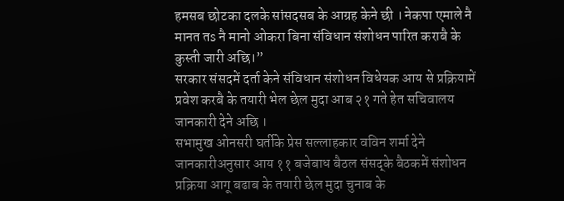हमसब छोटका दलके सांसदसब के आग्रह केने छी । नेकपा एमाले नै मानत तs नै मानो ओकरा बिना संविधान संशोधन पारित कराबै के कुस्ती जारी अछि।”
सरकार संसदमें दर्ता केने संविधान संशोधन विधेयक आय से प्रक्रियामें प्रवेश करबै के तयारी भेल छेल मुदा आब २१ गते हेत सचिवालय जानकारी देने अछि ।
सभामुख ओनसरी घर्तीके प्रेस सल्लाहकार वविन शर्मा देने जानकारीअनुसार आय ११ बजेबाध बैठल संसद्के बैठकमें संशोधन प्रक्रिया आगू बढाब के तयारी छेल मुदा चुनाब के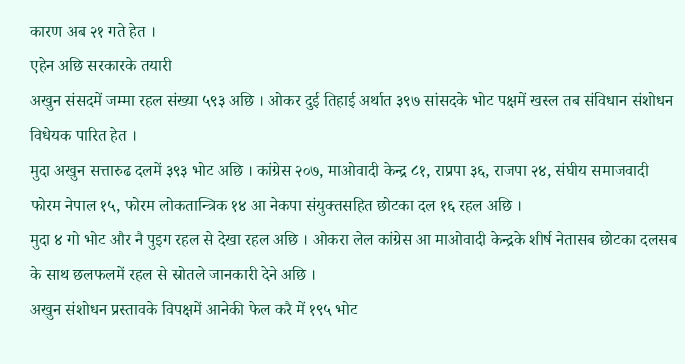कारण अब २१ गते हेत ।
एहेन अछि सरकारके तयारी
अखुन संसदमें जम्मा रहल संख्या ५९३ अछि । ओकर दुई तिहाई अर्थात ३९७ सांसदके भोट पक्षमें खस्ल तब संविधान संशोधन विधेयक पारित हेत ।
मुदा अखुन सत्तारुढ दलमें ३९३ भोट अछि । कांग्रेस २०७, माओवादी केन्द्र ८१, राप्रपा ३६, राजपा २४, संघीय समाजवादी फोरम नेपाल १५, फोरम लोकतान्त्रिक १४ आ नेकपा संयुक्तसहित छोटका दल १६ रहल अछि ।
मुदा ४ गो भोट और नै पुइग रहल से देखा रहल अछि । ओकरा लेल कांग्रेस आ माओवादी केन्द्रके शीर्ष नेतासब छोटका दलसब के साथ छलफलमें रहल से स्रोतले जानकारी देने अछि ।
अखुन संशोधन प्रस्तावके विपक्षमें आनेकी फेल करै में १९५ भोट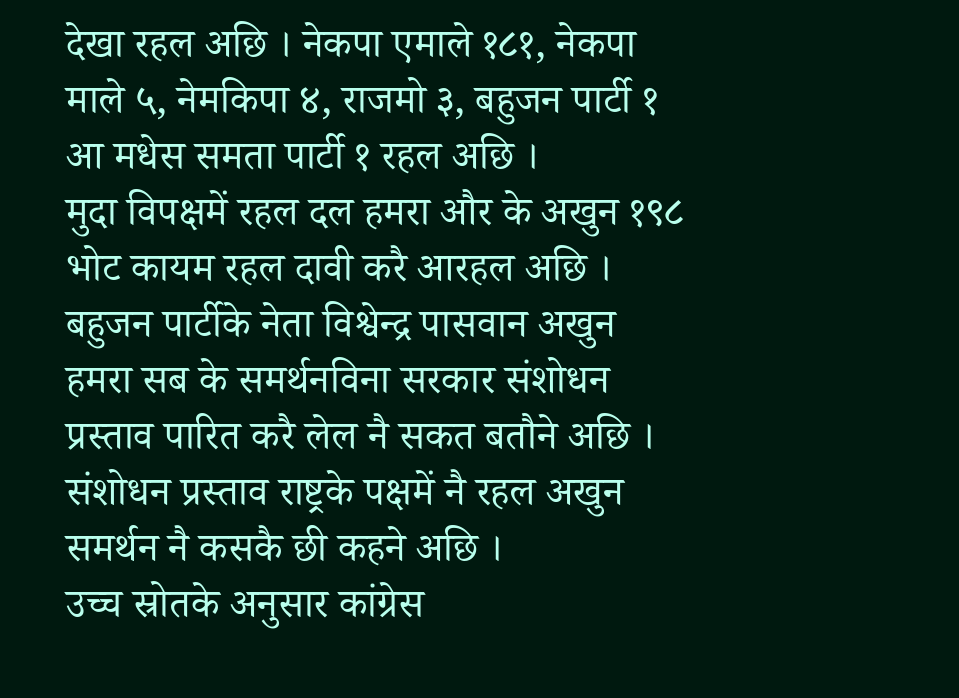देखा रहल अछि । नेकपा एमाले १८१, नेकपा माले ५, नेमकिपा ४, राजमो ३, बहुजन पार्टी १ आ मधेस समता पार्टी १ रहल अछि ।
मुदा विपक्षमें रहल दल हमरा और के अखुन १९८ भोट कायम रहल दावी करै आरहल अछि । बहुजन पार्टीके नेता विश्वेन्द्र पासवान अखुन हमरा सब के समर्थनविना सरकार संशोधन प्रस्ताव पारित करै लेल नै सकत बतौने अछि । संशोधन प्रस्ताव राष्ट्रके पक्षमें नै रहल अखुन समर्थन नै कसकै छी कहने अछि ।
उच्च स्रोतके अनुसार कांग्रेस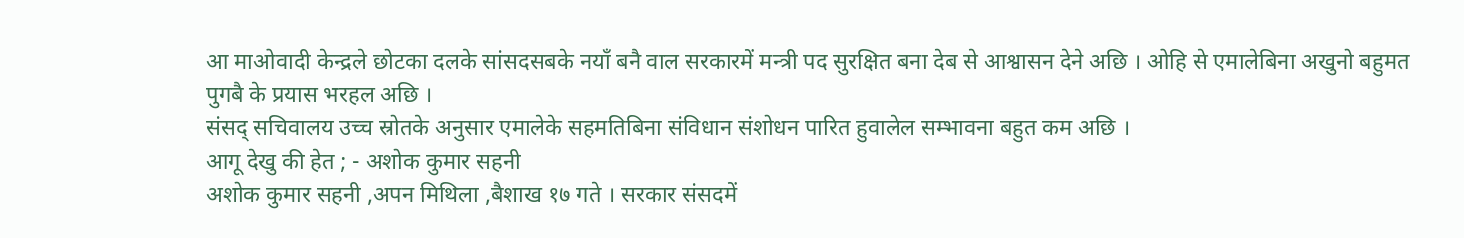आ माओवादी केन्द्रले छोटका दलके सांसदसबके नयाँ बनै वाल सरकारमें मन्त्री पद सुरक्षित बना देब से आश्वासन देने अछि । ओहि से एमालेबिना अखुनो बहुमत पुगबै के प्रयास भरहल अछि ।
संसद् सचिवालय उच्च स्रोतके अनुसार एमालेके सहमतिबिना संविधान संशोधन पारित हुवालेल सम्भावना बहुत कम अछि ।
आगू देखु की हेत ; - अशोक कुमार सहनी
अशोक कुमार सहनी ,अपन मिथिला ,बैशाख १७ गते । सरकार संसदमें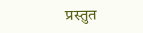प्रस्तुत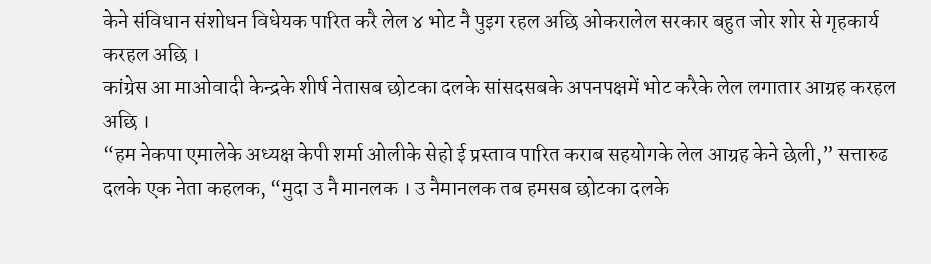केने संविधान संशोधन विधेयक पारित करै लेल ४ भोट नै पुइग रहल अछि ओकरालेल सरकार बहुत जोर शोर से गृहकार्य करहल अछि ।
कांग्रेस आ माओवादी केन्द्रके शीर्ष नेतासब छोटका दलके सांसदसबके अपनपक्षमें भोट करैके लेल लगातार आग्रह करहल अछि ।
“हम नेकपा एमालेके अध्यक्ष केपी शर्मा ओलीके सेहो ई प्रस्ताव पारित कराब सहयोगके लेल आग्रह केने छेली,” सत्तारुढ दलके एक नेता कहलक, “मुदा उ नै मानलक । उ नैमानलक तब हमसब छोटका दलके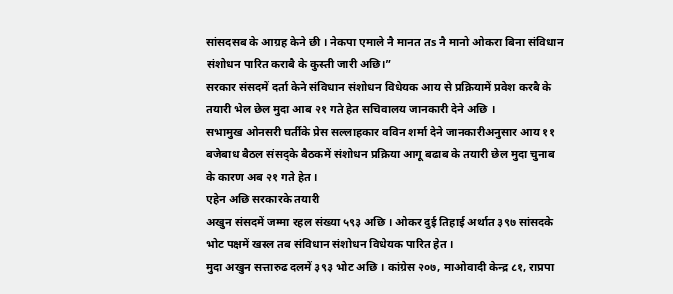सांसदसब के आग्रह केने छी । नेकपा एमाले नै मानत तs नै मानो ओकरा बिना संविधान संशोधन पारित कराबै के कुस्ती जारी अछि।”
सरकार संसदमें दर्ता केने संविधान संशोधन विधेयक आय से प्रक्रियामें प्रवेश करबै के तयारी भेल छेल मुदा आब २१ गते हेत सचिवालय जानकारी देने अछि ।
सभामुख ओनसरी घर्तीके प्रेस सल्लाहकार वविन शर्मा देने जानकारीअनुसार आय ११ बजेबाध बैठल संसद्के बैठकमें संशोधन प्रक्रिया आगू बढाब के तयारी छेल मुदा चुनाब के कारण अब २१ गते हेत ।
एहेन अछि सरकारके तयारी
अखुन संसदमें जम्मा रहल संख्या ५९३ अछि । ओकर दुई तिहाई अर्थात ३९७ सांसदके भोट पक्षमें खस्ल तब संविधान संशोधन विधेयक पारित हेत ।
मुदा अखुन सत्तारुढ दलमें ३९३ भोट अछि । कांग्रेस २०७, माओवादी केन्द्र ८१, राप्रपा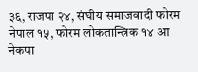३६, राजपा २४, संघीय समाजवादी फोरम नेपाल १५, फोरम लोकतान्त्रिक १४ आ नेकपा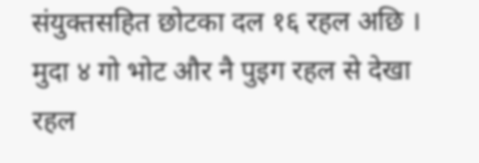संयुक्तसहित छोटका दल १६ रहल अछि ।
मुदा ४ गो भोट और नै पुइग रहल से देखा रहल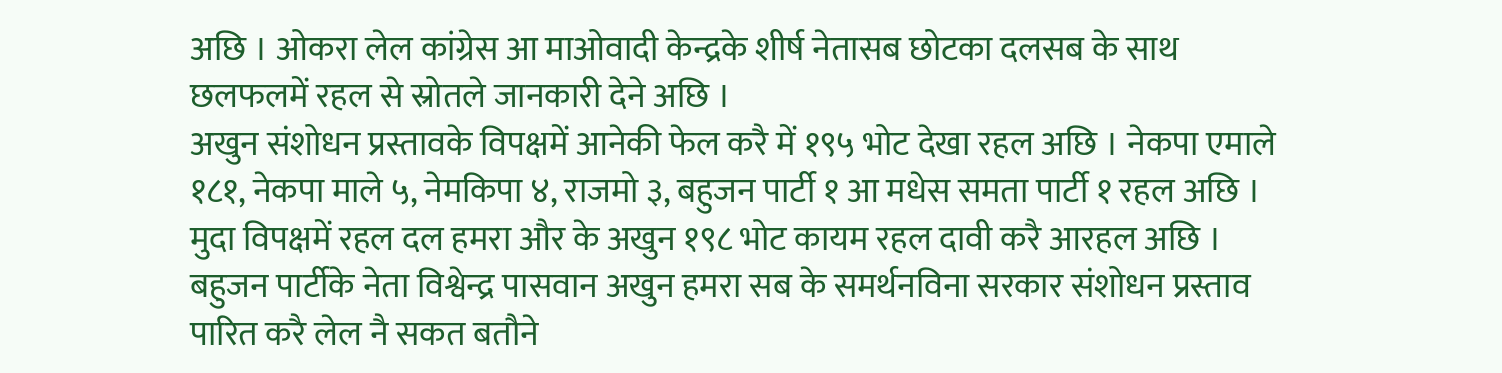अछि । ओकरा लेल कांग्रेस आ माओवादी केन्द्रके शीर्ष नेतासब छोटका दलसब के साथ छलफलमें रहल से स्रोतले जानकारी देने अछि ।
अखुन संशोधन प्रस्तावके विपक्षमें आनेकी फेल करै में १९५ भोट देखा रहल अछि । नेकपा एमाले १८१, नेकपा माले ५, नेमकिपा ४, राजमो ३, बहुजन पार्टी १ आ मधेस समता पार्टी १ रहल अछि ।
मुदा विपक्षमें रहल दल हमरा और के अखुन १९८ भोट कायम रहल दावी करै आरहल अछि । बहुजन पार्टीके नेता विश्वेन्द्र पासवान अखुन हमरा सब के समर्थनविना सरकार संशोधन प्रस्ताव पारित करै लेल नै सकत बतौने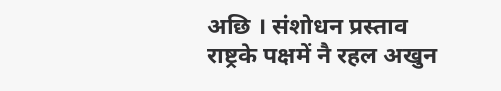अछि । संशोधन प्रस्ताव राष्ट्रके पक्षमें नै रहल अखुन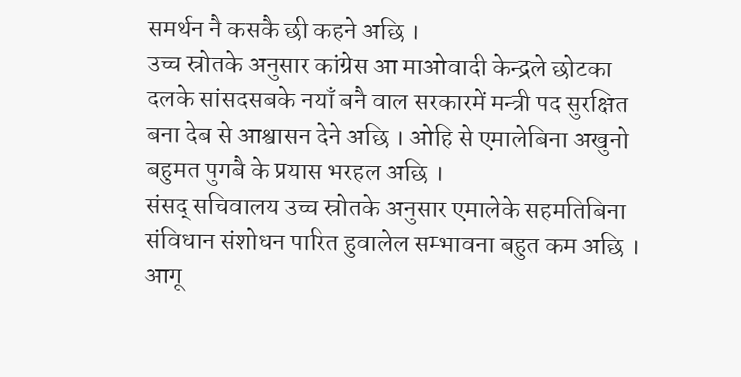समर्थन नै कसकै छी कहने अछि ।
उच्च स्रोतके अनुसार कांग्रेस आ माओवादी केन्द्रले छोटका दलके सांसदसबके नयाँ बनै वाल सरकारमें मन्त्री पद सुरक्षित बना देब से आश्वासन देने अछि । ओहि से एमालेबिना अखुनो बहुमत पुगबै के प्रयास भरहल अछि ।
संसद् सचिवालय उच्च स्रोतके अनुसार एमालेके सहमतिबिना संविधान संशोधन पारित हुवालेल सम्भावना बहुत कम अछि ।
आगू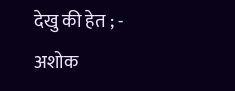देखु की हेत ; - अशोक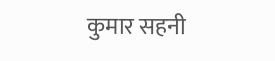कुमार सहनी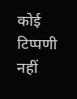कोई टिप्पणी नहीं